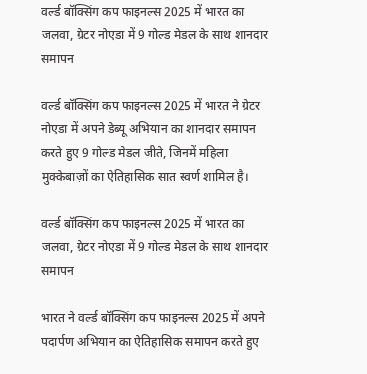वर्ल्ड बॉक्सिंग कप फाइनल्स 2025 में भारत का जलवा, ग्रेटर नोएडा में 9 गोल्ड मेडल के साथ शानदार समापन

वर्ल्ड बॉक्सिंग कप फाइनल्स 2025 में भारत ने ग्रेटर नोएडा में अपने डेब्यू अभियान का शानदार समापन करते हुए 9 गोल्ड मेडल जीते, जिनमें महिला मुक्केबाज़ों का ऐतिहासिक सात स्वर्ण शामिल है।

वर्ल्ड बॉक्सिंग कप फाइनल्स 2025 में भारत का जलवा, ग्रेटर नोएडा में 9 गोल्ड मेडल के साथ शानदार समापन

भारत ने वर्ल्ड बॉक्सिंग कप फाइनल्स 2025 में अपने पदार्पण अभियान का ऐतिहासिक समापन करते हुए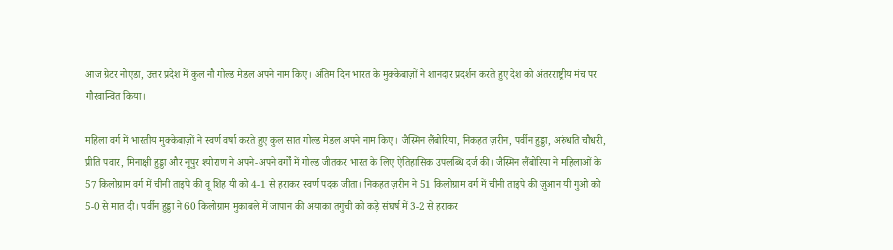आज ग्रेटर नोएडा, उत्तर प्रदेश में कुल नौ गोल्ड मेडल अपने नाम किए। अंतिम दिन भारत के मुक्केबाज़ों ने शानदार प्रदर्शन करते हुए देश को अंतरराष्ट्रीय मंच पर गौरवान्वित किया।

महिला वर्ग में भारतीय मुक्केबाज़ों ने स्वर्ण वर्षा करते हुए कुल सात गोल्ड मेडल अपने नाम किए। जैस्मिन लैंबोरिया, निकहत ज़रीन, पर्वीन हुड्डा, अरुंधति चौधरी, प्रीति पवार, मिनाक्षी हुड्डा और नूपुर श्योराण ने अपने-अपने वर्गों में गोल्ड जीतकर भारत के लिए ऐतिहासिक उपलब्धि दर्ज की। जैस्मिन लैंबोरिया ने महिलाओं के 57 किलोग्राम वर्ग में चीनी ताइपे की वू शिह यी को 4-1 से हराकर स्वर्ण पदक जीता। निकहत ज़रीन ने 51 किलोग्राम वर्ग में चीनी ताइपे की ज़ुआन यी गुओ को 5-0 से मात दी। पर्वीन हुड्डा ने 60 किलोग्राम मुकाबले में जापान की अयाका तगुची को कड़े संघर्ष में 3-2 से हराकर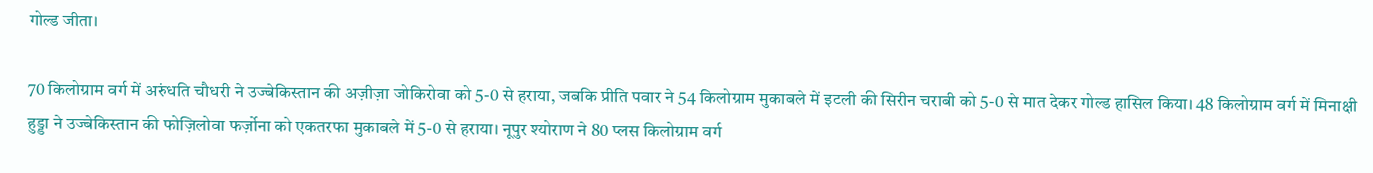गोल्ड जीता।

70 किलोग्राम वर्ग में अरुंधति चौधरी ने उज्बेकिस्तान की अज़ीज़ा जोकिरोवा को 5-0 से हराया, जबकि प्रीति पवार ने 54 किलोग्राम मुकाबले में इटली की सिरीन चराबी को 5-0 से मात देकर गोल्ड हासिल किया। 48 किलोग्राम वर्ग में मिनाक्षी हुड्डा ने उज्बेकिस्तान की फोज़िलोवा फर्ज़ोना को एकतरफा मुकाबले में 5-0 से हराया। नूपुर श्योराण ने 80 प्लस किलोग्राम वर्ग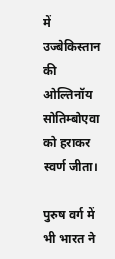में उज्बेकिस्तान की ओल्तिनॉय सोतिम्बोएवा को हराकर स्वर्ण जीता।

पुरुष वर्ग में भी भारत ने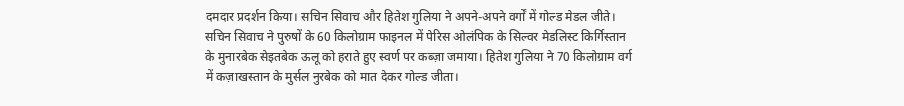दमदार प्रदर्शन किया। सचिन सिवाच और हितेश गुलिया ने अपने-अपने वर्गों में गोल्ड मेडल जीते। सचिन सिवाच ने पुरुषों के 60 किलोग्राम फाइनल में पेरिस ओलंपिक के सिल्वर मेडलिस्ट किर्गिस्तान के मुनारबेक सेइतबेक ऊलू को हराते हुए स्वर्ण पर कब्ज़ा जमाया। हितेश गुलिया ने 70 किलोग्राम वर्ग में कज़ाखस्तान के मुर्सल नुरबेक को मात देकर गोल्ड जीता।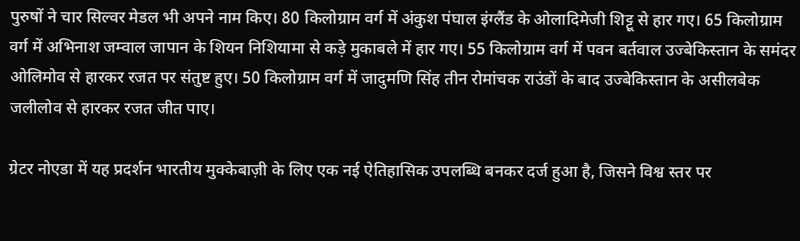पुरुषों ने चार सिल्वर मेडल भी अपने नाम किए। 80 किलोग्राम वर्ग में अंकुश पंघाल इंग्लैंड के ओलादिमेजी शिट्टू से हार गए। 65 किलोग्राम वर्ग में अभिनाश जम्वाल जापान के शियन निशियामा से कड़े मुकाबले में हार गए। 55 किलोग्राम वर्ग में पवन बर्तवाल उज्बेकिस्तान के समंदर ओलिमोव से हारकर रजत पर संतुष्ट हुए। 50 किलोग्राम वर्ग में जादुमणि सिंह तीन रोमांचक राउंडों के बाद उज्बेकिस्तान के असीलबेक जलीलोव से हारकर रजत जीत पाए।

ग्रेटर नोएडा में यह प्रदर्शन भारतीय मुक्केबाज़ी के लिए एक नई ऐतिहासिक उपलब्धि बनकर दर्ज हुआ है, जिसने विश्व स्तर पर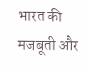भारत की मजबूती और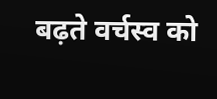बढ़ते वर्चस्व को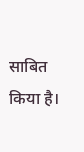साबित किया है।